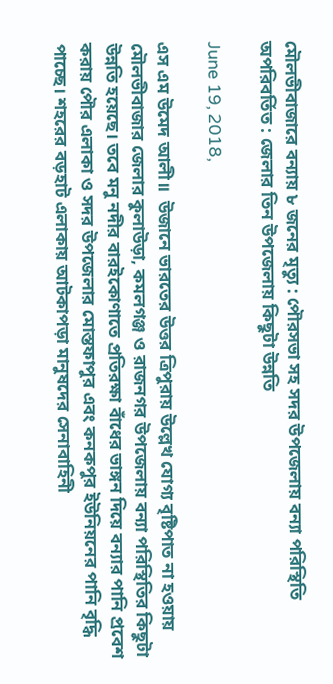মৌলভীবাজারে বন্যায় ৮ জনের মৃত্যু : পৌরসভা সহ সদর উপজেলায় বন্যা পরিস্থিতি অপরিবর্তিত : জেলার তিন উপজেলায় কিছুটা উন্নতি

June 19, 2018,

এস এম উমেদ আলী॥  উজানে ভারতের উত্তর ত্রিপুরায় উল্লেখ যোগ্য বৃষ্টিপাত না হওয়ায় মৌলভীবাজার জেলার কুলাউড়া, কমলগঞ্জ ও রাজনগর উপজেলায় বন্যা পরিস্থিতির কিছুটা উন্নতি হয়েছে। তবে মনু নদীর বারইকোণাতে প্রতিরক্ষা বাঁধের ভাঙ্গন দিয়ে বন্যার পানি প্রবেশ করায় পৌর এলাকা ও সদর উপজেলার মোস্তফাপুর এবং কনকপুর ইউনিয়নের পানি বৃদ্ধি পাচ্ছে। শহরের বড়হাট এলাকায় আটকাপড়া মানুষদের সেনাবাহিনী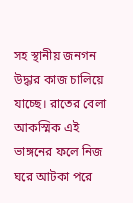সহ স্থানীয় জনগন উদ্ধার কাজ চালিয়ে যাচ্ছে। রাতের বেলা আকস্মিক এই ভাঙ্গনের ফলে নিজ ঘরে আটকা পরে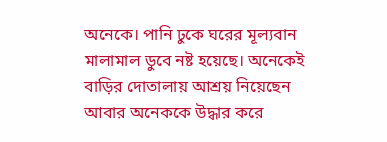অনেকে। পানি ঢুকে ঘরের মূল্যবান মালামাল ডুবে নষ্ট হয়েছে। অনেকেই বাড়ির দোতালায় আশ্রয় নিয়েছেন আবার অনেককে উদ্ধার করে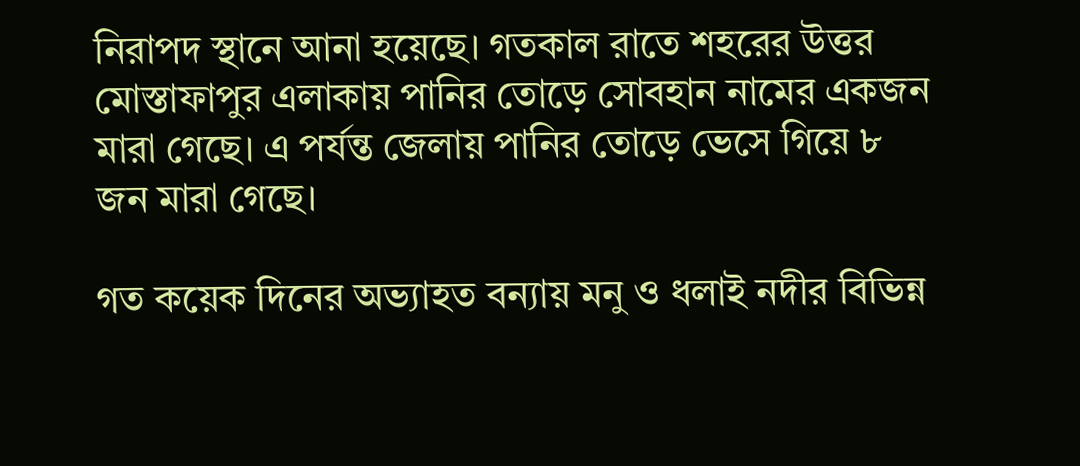নিরাপদ স্থানে আনা হয়েছে। গতকাল রাতে শহরের উত্তর মোস্তাফাপুর এলাকায় পানির তোড়ে সোবহান নামের একজন মারা গেছে। এ পর্যন্ত জেলায় পানির তোড়ে ভেসে গিয়ে ৮ জন মারা গেছে।

গত কয়েক দিনের অভ্যাহত বন্যায় মনু ও ধলাই নদীর বিভিন্ন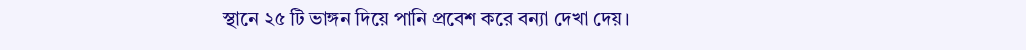স্থানে ২৫ টি ভাঙ্গন দিয়ে পানি প্রবেশ করে বন্যা দেখা দেয়।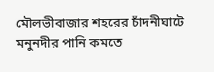মৌলভীবাজার শহরের চাঁদনীঘাটে মনুনদীর পানি কমতে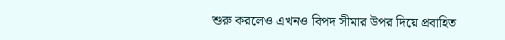শুরু করলেও এখনও বিপদ সীমার উপর দিয়ে প্রবাহিত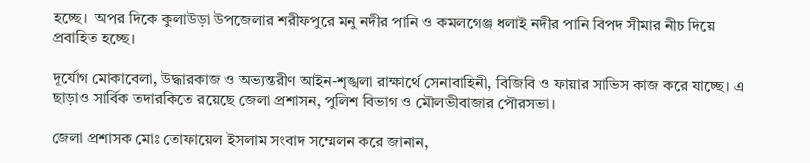হচ্ছে।  অপর দিকে কুলাউড়া উপজেলার শরীফপুরে মনু নদীর পানি ও কমলগেঞ্জ ধলাই নদীর পানি বিপদ সীমার নীচ দিয়ে প্রবাহিত হচ্ছে।

দূর্যোগ মোকাবেলা, উদ্ধারকাজ ও অভ্যন্তরীণ আইন-শৃঙ্খলা রাক্ষার্থে সেনাবাহিনী, বিজিবি ও ফায়ার সাভিস কাজ করে যাচ্ছে। এ ছাড়াও সার্বিক তদারকিতে রয়েছে জেলা প্রশাসন, পুলিশ বিভাগ ও মৌলভীবাজার পৌরসভা।

জেলা প্রশাসক মোঃ তোফায়েল ইসলাম সংবাদ সম্মেলন করে জানান,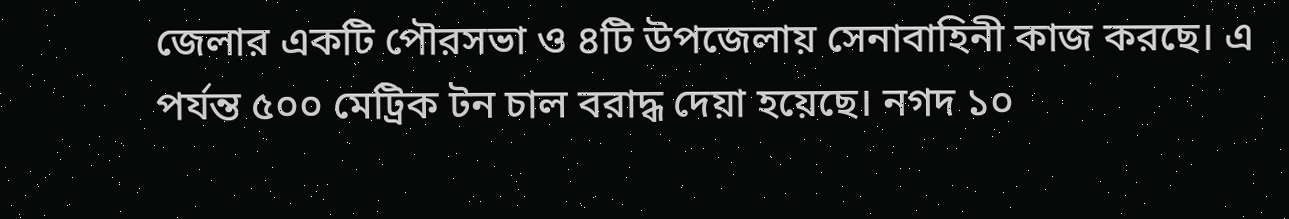জেলার একটি পৌরসভা ও ৪টি উপজেলায় সেনাবাহিনী কাজ করছে। এ পর্যন্ত ৫০০ মেট্রিক টন চাল বরাদ্ধ দেয়া হয়েছে। নগদ ১০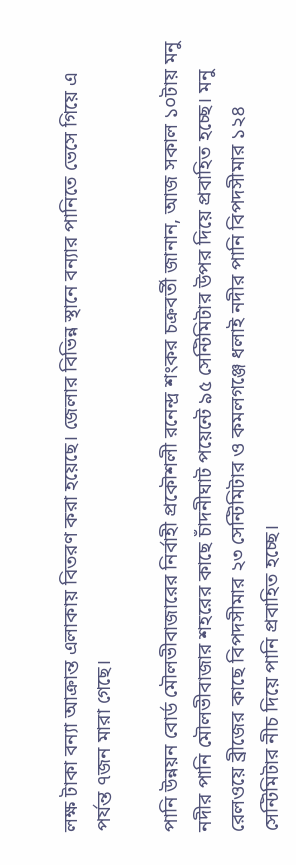লক্ষ টাকা বন্যা আক্রান্ত এলাকায় বিতরণ করা হয়েছে। জেলার বিভিন্ন স্থানে বন্যার পানিতে ভেসে গিয়ে এ পর্যন্ত ৭জন মারা গেছে।

পানি উন্নয়ন বোর্ড মৌলভীবাজারের নির্বাহী প্রকৌশলী রনেন্দ্র শংকর চক্রবর্তী জানান, আজ সকাল ১০টায় মনু নদীর পানি মৌলভীবাজার শহরের কাছে চাঁদনীঘাট পয়েন্টে ৯৫ সেন্টিমিটার উপর দিয়ে প্রবাহিত হচ্ছে। মনু রেলওয়ে ব্রীজের কাছে বিপদসীমার ২৩ সেন্টিমিটার ও কমলগঞ্জে ধলাই নদীর পানি বিপদসীমার ১২৪ সেন্টিমিটার নীচ দিয়ে পানি প্রবাহিত হচ্ছে।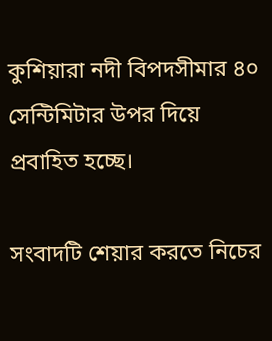কুশিয়ারা নদী বিপদসীমার ৪০ সেন্টিমিটার উপর দিয়ে প্রবাহিত হচ্ছে।

সংবাদটি শেয়ার করতে নিচের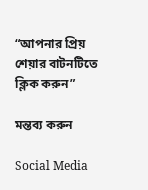“আপনার প্রিয় শেয়ার বাটনটিতে ক্লিক করুন”

মন্তব্য করুন

Social Media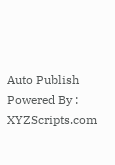Auto Publish Powered By : XYZScripts.com